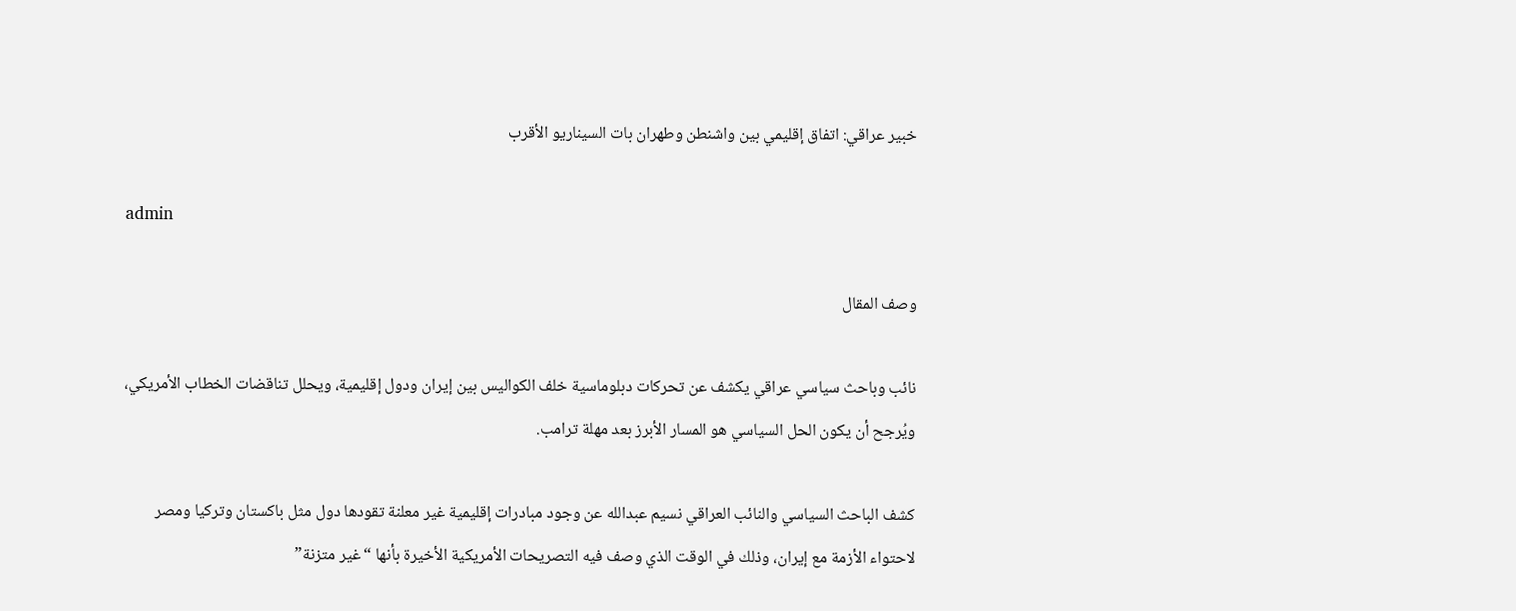خبير عراقي: اتفاق إقليمي بين واشنطن وطهران بات السيناريو الأقرب

admin

وصف المقال

نائب وباحث سياسي عراقي يكشف عن تحركات دبلوماسية خلف الكواليس بين إيران ودول إقليمية، ويحلل تناقضات الخطاب الأمريكي، ويُرجح أن يكون الحل السياسي هو المسار الأبرز بعد مهلة ترامب.

كشف الباحث السياسي والنائب العراقي نسيم عبدالله عن وجود مبادرات إقليمية غير معلنة تقودها دول مثل باكستان وتركيا ومصر لاحتواء الأزمة مع إيران، وذلك في الوقت الذي وصف فيه التصريحات الأمريكية الأخيرة بأنها “غير متزنة”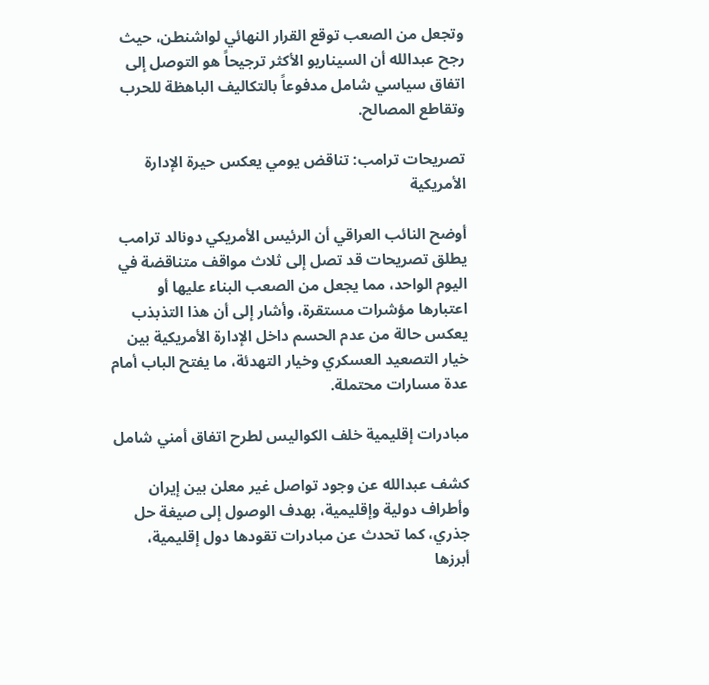وتجعل من الصعب توقع القرار النهائي لواشنطن، حيث رجح عبدالله أن السيناريو الأكثر ترجيحاً هو التوصل إلى اتفاق سياسي شامل مدفوعاً بالتكاليف الباهظة للحرب وتقاطع المصالح.

تصريحات ترامب: تناقض يومي يعكس حيرة الإدارة الأمريكية

أوضح النائب العراقي أن الرئيس الأمريكي دونالد ترامب يطلق تصريحات قد تصل إلى ثلاث مواقف متناقضة في اليوم الواحد، مما يجعل من الصعب البناء عليها أو اعتبارها مؤشرات مستقرة، وأشار إلى أن هذا التذبذب يعكس حالة من عدم الحسم داخل الإدارة الأمريكية بين خيار التصعيد العسكري وخيار التهدئة، ما يفتح الباب أمام عدة مسارات محتملة.

مبادرات إقليمية خلف الكواليس لطرح اتفاق أمني شامل

كشف عبدالله عن وجود تواصل غير معلن بين إيران وأطراف دولية وإقليمية، بهدف الوصول إلى صيغة حل جذري، كما تحدث عن مبادرات تقودها دول إقليمية، أبرزها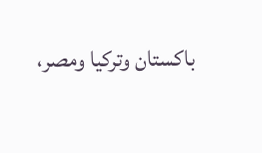باكستان وتركيا ومصر،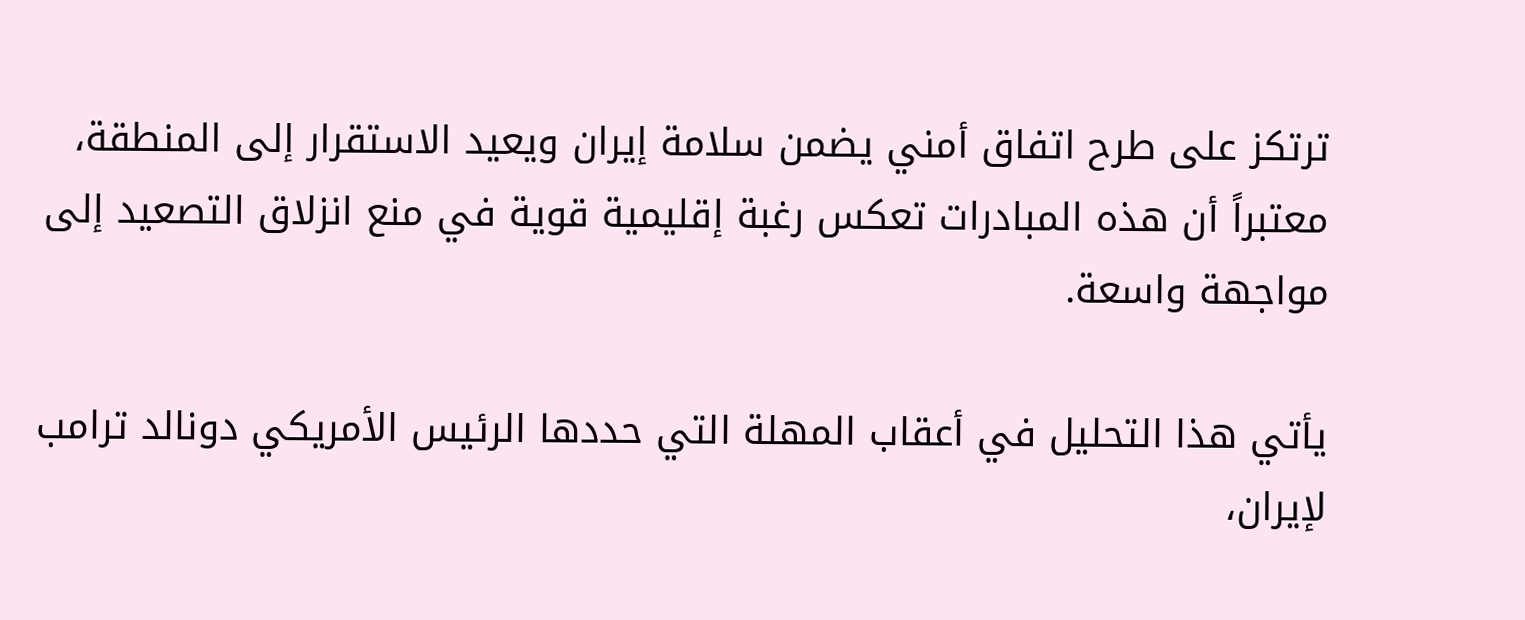ترتكز على طرح اتفاق أمني يضمن سلامة إيران ويعيد الاستقرار إلى المنطقة، معتبراً أن هذه المبادرات تعكس رغبة إقليمية قوية في منع انزلاق التصعيد إلى مواجهة واسعة.

يأتي هذا التحليل في أعقاب المهلة التي حددها الرئيس الأمريكي دونالد ترامب لإيران،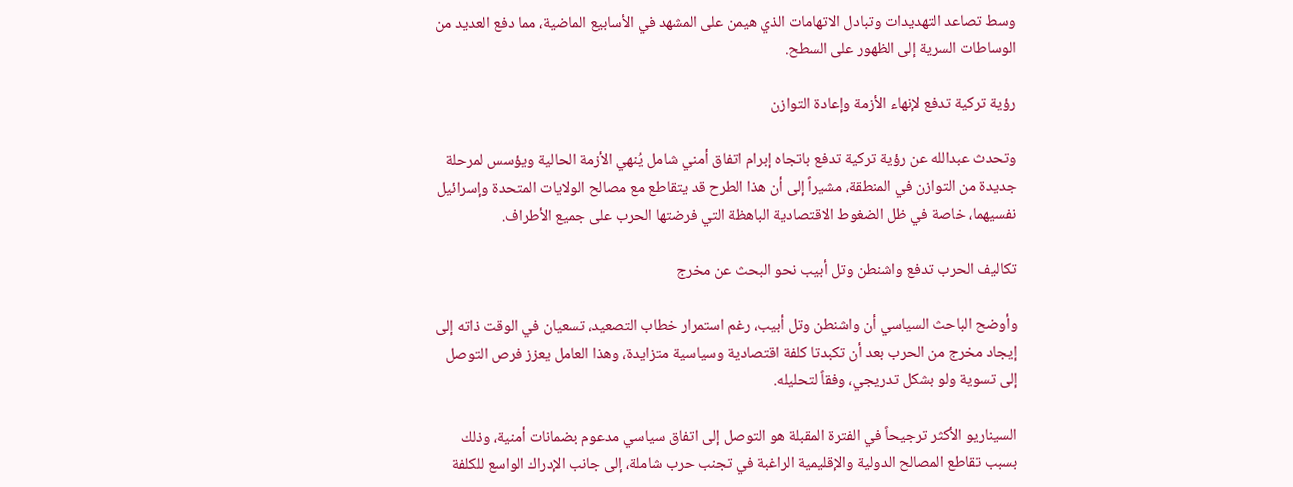وسط تصاعد التهديدات وتبادل الاتهامات الذي هيمن على المشهد في الأسابيع الماضية، مما دفع العديد من الوساطات السرية إلى الظهور على السطح.

رؤية تركية تدفع لإنهاء الأزمة وإعادة التوازن

وتحدث عبدالله عن رؤية تركية تدفع باتجاه إبرام اتفاق أمني شامل يُنهي الأزمة الحالية ويؤسس لمرحلة جديدة من التوازن في المنطقة، مشيراً إلى أن هذا الطرح قد يتقاطع مع مصالح الولايات المتحدة وإسرائيل نفسيهما، خاصة في ظل الضغوط الاقتصادية الباهظة التي فرضتها الحرب على جميع الأطراف.

تكاليف الحرب تدفع واشنطن وتل أبيب نحو البحث عن مخرج

وأوضح الباحث السياسي أن واشنطن وتل أبيب، رغم استمرار خطاب التصعيد، تسعيان في الوقت ذاته إلى إيجاد مخرج من الحرب بعد أن تكبدتا كلفة اقتصادية وسياسية متزايدة، وهذا العامل يعزز فرص التوصل إلى تسوية ولو بشكل تدريجي، وفقاً لتحليله.

السيناريو الأكثر ترجيحاً في الفترة المقبلة هو التوصل إلى اتفاق سياسي مدعوم بضمانات أمنية، وذلك بسبب تقاطع المصالح الدولية والإقليمية الراغبة في تجنب حرب شاملة، إلى جانب الإدراك الواسع للكلفة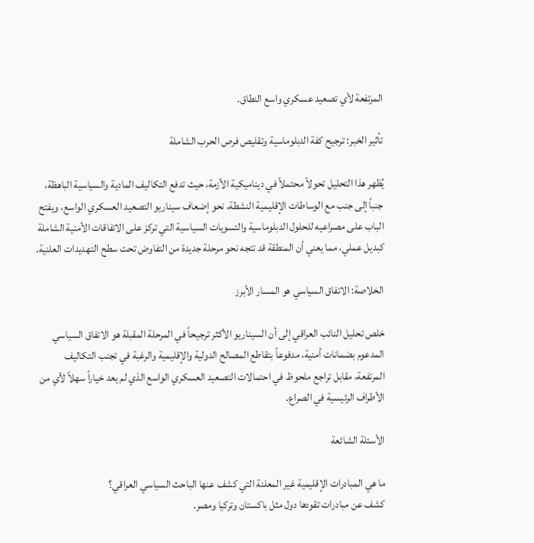المرتفعة لأي تصعيد عسكري واسع النطاق.

تأثير الخبر: ترجيح كفة الدبلوماسية وتقليص فرص الحرب الشاملة

يُظهر هذا التحليل تحولاً محتملاً في ديناميكية الأزمة، حيث تدفع التكاليف المادية والسياسية الباهظة، جنباً إلى جنب مع الوساطات الإقليمية النشطة، نحو إضعاف سيناريو التصعيد العسكري الواسع، ويفتح الباب على مصراعيه للحلول الدبلوماسية والتسويات السياسية التي تركز على الاتفاقات الأمنية الشاملة كبديل عملي، مما يعني أن المنطقة قد تتجه نحو مرحلة جديدة من التفاوض تحت سطح التهديدات العلنية.

الخلاصة: الاتفاق السياسي هو المسار الأبرز

خلص تحليل النائب العراقي إلى أن السيناريو الأكثر ترجيحاً في المرحلة المقبلة هو الاتفاق السياسي المدعوم بضمانات أمنية، مدفوعاً بتقاطع المصالح الدولية والإقليمية والرغبة في تجنب التكاليف المرتفعة، مقابل تراجع ملحوظ في احتمالات التصعيد العسكري الواسع الذي لم يعد خياراً سهلاً لأي من الأطراف الرئيسية في الصراع.

الأسئلة الشائعة

ما هي المبادرات الإقليمية غير المعلنة التي كشف عنها الباحث السياسي العراقي؟
كشف عن مبادرات تقودها دول مثل باكستان وتركيا ومصر.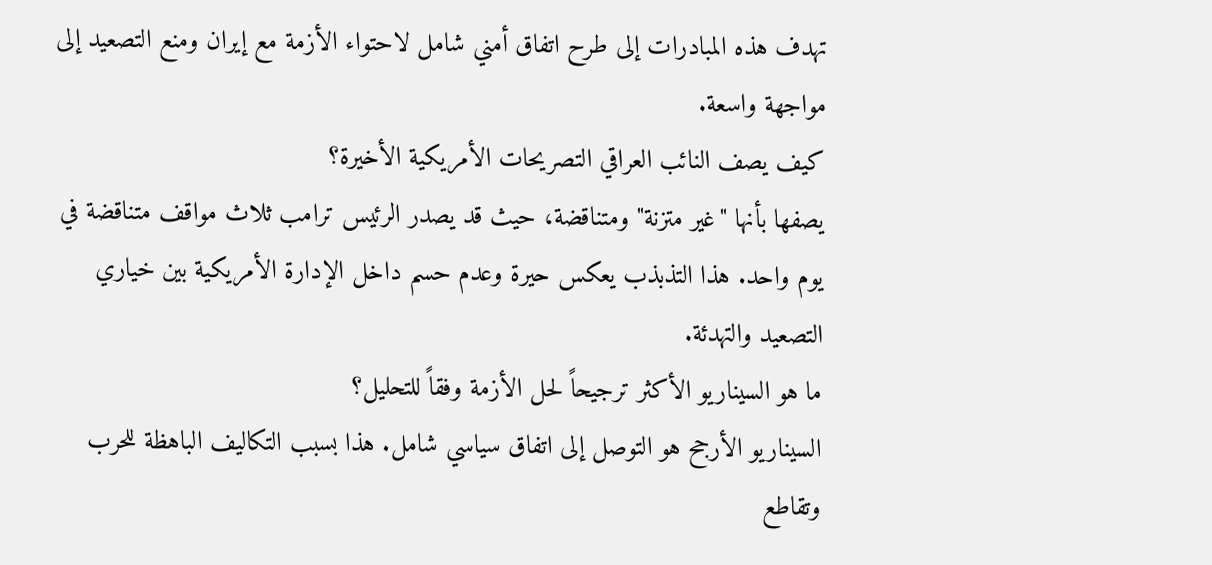تهدف هذه المبادرات إلى طرح اتفاق أمني شامل لاحتواء الأزمة مع إيران ومنع التصعيد إلى مواجهة واسعة.
كيف يصف النائب العراقي التصريحات الأمريكية الأخيرة؟
يصفها بأنها "غير متزنة" ومتناقضة، حيث قد يصدر الرئيس ترامب ثلاث مواقف متناقضة في يوم واحد. هذا التذبذب يعكس حيرة وعدم حسم داخل الإدارة الأمريكية بين خياري التصعيد والتهدئة.
ما هو السيناريو الأكثر ترجيحاً لحل الأزمة وفقاً للتحليل؟
السيناريو الأرجح هو التوصل إلى اتفاق سياسي شامل. هذا بسبب التكاليف الباهظة للحرب وتقاطع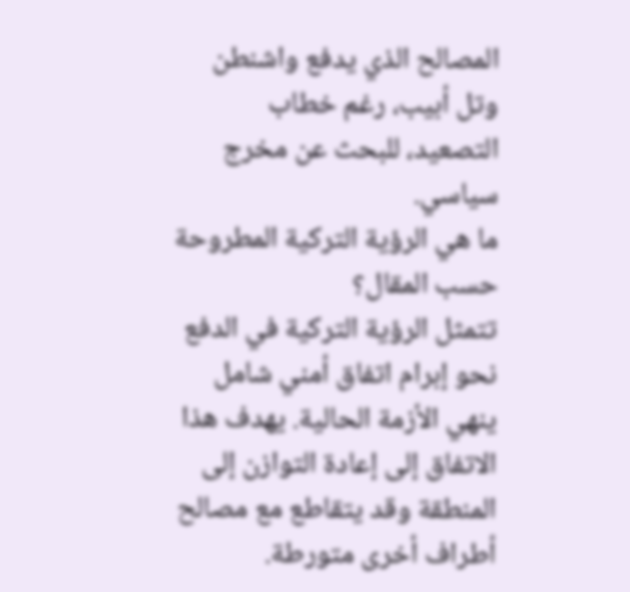المصالح الذي يدفع واشنطن وتل أبيب، رغم خطاب التصعيد، للبحث عن مخرج سياسي.
ما هي الرؤية التركية المطروحة حسب المقال؟
تتمثل الرؤية التركية في الدفع نحو إبرام اتفاق أمني شامل ينهي الأزمة الحالية. يهدف هذا الاتفاق إلى إعادة التوازن إلى المنطقة وقد يتقاطع مع مصالح أطراف أخرى متورطة.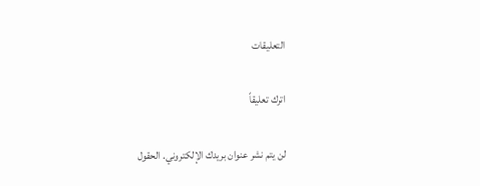التعليقات

اترك تعليقاً

لن يتم نشر عنوان بريدك الإلكتروني. الحقول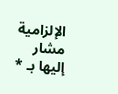الإلزامية مشار إليها بـ *